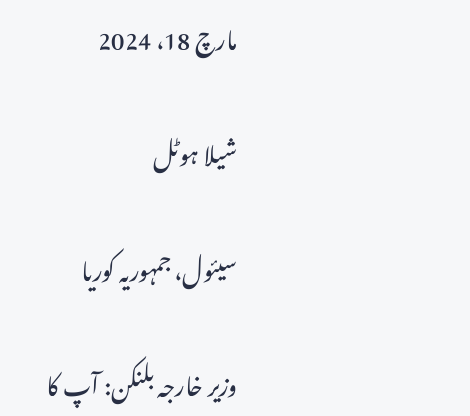مارچ 18، 2024

شیلا ہوٹل

سیئول، جمہوریہ کوریا

وزیر خارجہ بلنکن: آپ کا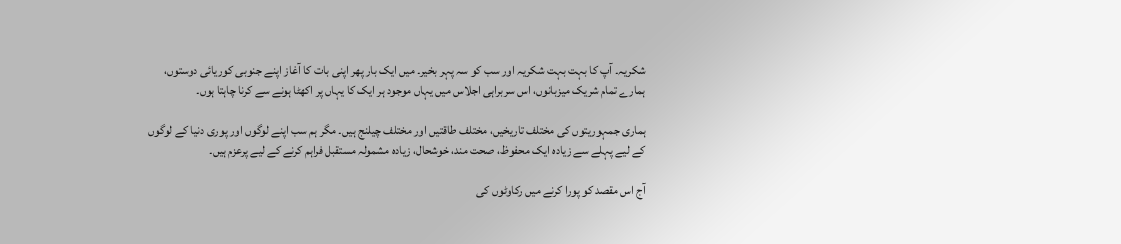شکریہ۔ آپ کا بہت بہت شکریہ اور سب کو سہ پہر بخیر۔ میں ایک بار پھر اپنی بات کا آغاز اپنے جنوبی کوریائی دوستوں، ہمارے تمام شریک میزبانوں، اس سربراہی اجلاس میں یہاں موجود ہر ایک کا یہاں پر اکھٹا ہونے سے کرنا چاہتا ہوں۔

ہماری جمہوریتوں کی مختلف تاریخیں، مختلف طاقتیں اور مختلف چیلنج ہیں۔ مگر ہم سب اپنے لوگوں اور پوری دنیا کے لوگوں کے لیے پہلے سے زیادہ ایک محفوظ، صحت مند، خوشحال، زیادہ مشمولہ مستقبل فراہم کرنے کے لیے پرعزم ہیں۔

آج اس مقصد کو پورا کرنے میں رکاوٹوں کی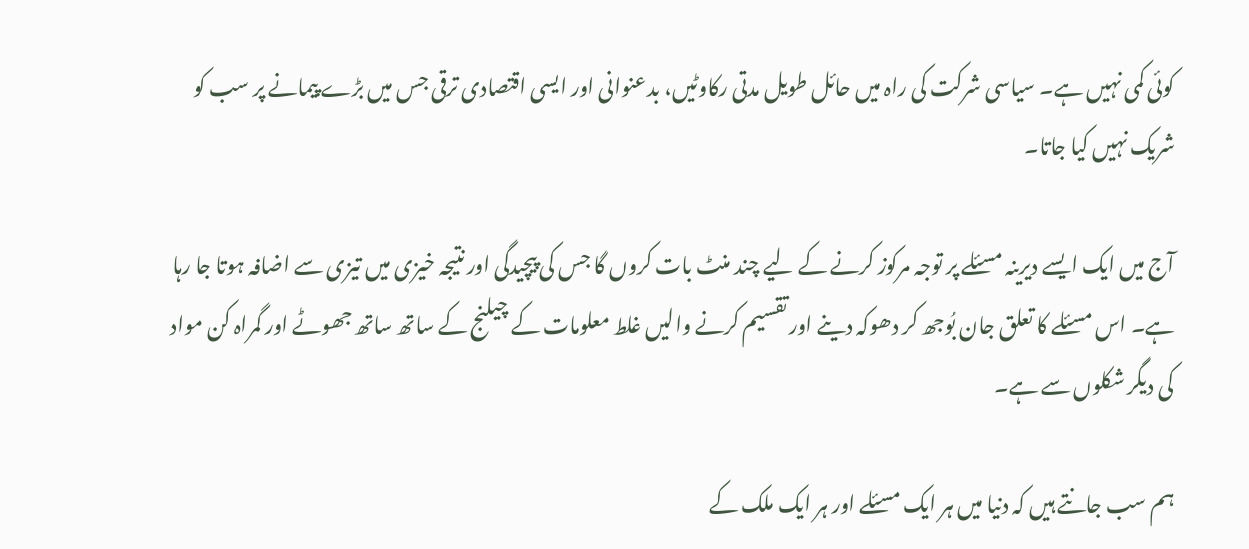کوئی کمی نہیں ہے۔ سیاسی شرکت کی راہ میں حائل طویل مدتی رکاوٹیں، بدعنوانی اور ایسی اقتصادی ترقی جس میں بڑے پیمانے پر سب کو شریک نہیں کیا جاتا۔

آج میں ایک ایسے دیرینہ مسئلے پر توجہ مرکوز کرنے کے لیے چند منٹ بات کروں گا جس کی پیچیدگی اور نتیجہ خیزی میں تیزی سے اضافہ ہوتا جا رہا ہے۔ اس مسئلے کا تعلق جان بُوجھ کر دھوکہ دینے اور تقسیم کرنے والیں غلط معلومات کے چیلنج کے ساتھ ساتھ جھوٹے اور گمراہ کن مواد کی دیگر شکلوں سے ہے۔

ہم سب جانتے ہیں کہ دنیا میں ہر ایک مسئلے اور ہر ایک ملک کے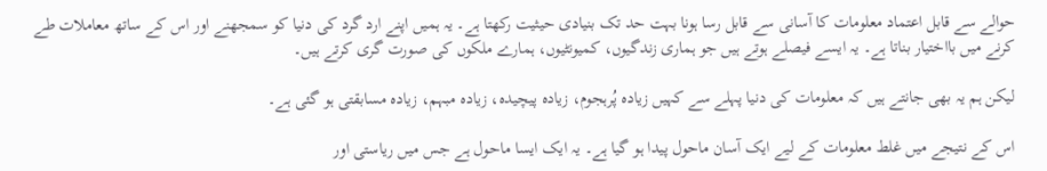حوالے سے قابل اعتماد معلومات کا آسانی سے قابل رسا ہونا بہت حد تک بنیادی حیثیت رکھتا ہے۔ یہ ہمیں اپنے ارد گرد کی دنیا کو سمجھنے اور اس کے ساتھ معاملات طے کرنے میں بااختیار بناتا ہے۔ یہ ایسے فیصلے ہوتے ہیں جو ہماری زندگیوں، کمیونٹیوں، ہمارے ملکوں کی صورت گری کرتے ہیں۔

لیکن ہم یہ بھی جانتے ہیں کہ معلومات کی دنیا پہلے سے کہیں زیادہ پُرہجوم، زیادہ پیچیدہ، زیادہ مبہم، زیادہ مسابقتی ہو گئی ہے۔

اس کے نتیجے میں غلط معلومات کے لیے ایک آسان ماحول پیدا ہو گیا ہے۔ یہ ایک ایسا ماحول ہے جس میں ریاستی اور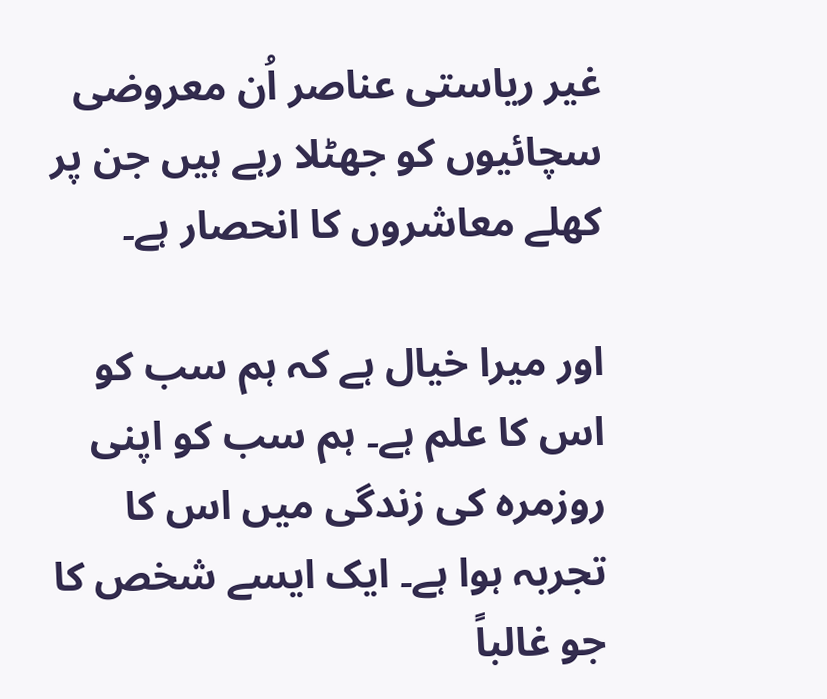غیر ریاستی عناصر اُن معروضی سچائیوں کو جھٹلا رہے ہیں جن پر کھلے معاشروں کا انحصار ہے۔

اور میرا خیال ہے کہ ہم سب کو اس کا علم ہے۔ ہم سب کو اپنی روزمرہ کی زندگی میں اس کا تجربہ ہوا ہے۔ ایک ایسے شخص کا جو غالباً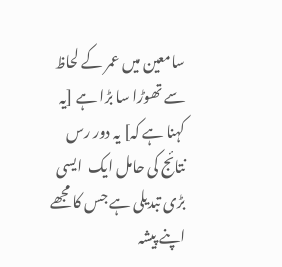سامعین میں عمر کے لحاظ سے تھوڑا سا بڑا ہے [یہ کہنا ہے کہ] یہ دور رس نتائج کی حامل ایک  ایسی بڑی تبدیلی ہے جس کا مجھے اپنے پیشہ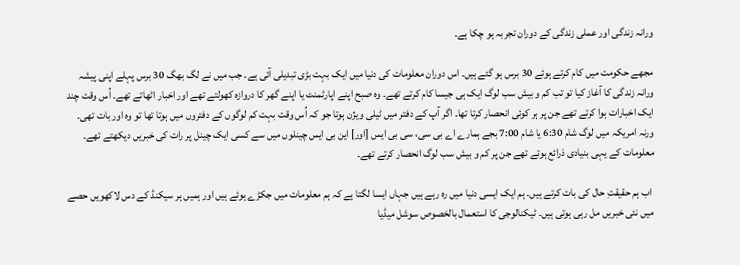ورانہ زندگی اور عملی زندگی کے دوران تجربہ ہو چکا ہے۔

مجھے حکومت میں کام کرتے ہوئے 30 برس ہو گئے ہیں۔ اس دوران معلومات کی دنیا میں ایک بہت بڑی تبدیلی آئی ہے۔ جب میں نے لگ بھگ 30 برس پہلے اپنی پیشہ ورانہ زندگی کا آغاز کیا تو تب کم و بیش سب لوگ ایک ہی جیسا کام کرتے تھے۔ وہ صبح اپنے اپارٹمنٹ یا اپنے گھر کا دروازہ کھولتے تھے اور اخبار اٹھاتے تھے۔ اُس وقت چند ایک اخبارات ہوا کرتے تھے جن پر ہر کوئی انحصار کرتا تھا۔ اگر آپ کے دفتر میں ٹیلی ویژن ہوتا جو کہ اُس وقت بہت کم لوگوں کے دفتروں میں ہوتا تھا تو وہ اور بات تھی۔ ورنہ امریکہ میں لوگ شام 6:30 یا شام 7:00 بجے ہمارے اے بی سی، سی بی ایس [اور] این بی ایس چینلوں میں سے کسی ایک چینل پر رات کی خبریں دیکھتے تھے۔ معلومات کے یہی بنیادی ذرائع ہوتے تھے جن پر کم و بیش سب لوگ انحصار کرتے تھے۔

 اب ہم حقیقتِ حال کی بات کرتے ہیں۔ ہم ایک ایسی دنیا میں رہ رہے ہیں جہاں ایسا لگتا ہے کہ ہم معلومات میں جکڑے ہوئے ہیں اور ہمیں ہر سیکنڈ کے دس لاکھویں حصے میں نئی خبریں مل رہی ہوتی ہیں۔ ٹیکنالوجی کا استعمال بالخصوص سوشل میڈیا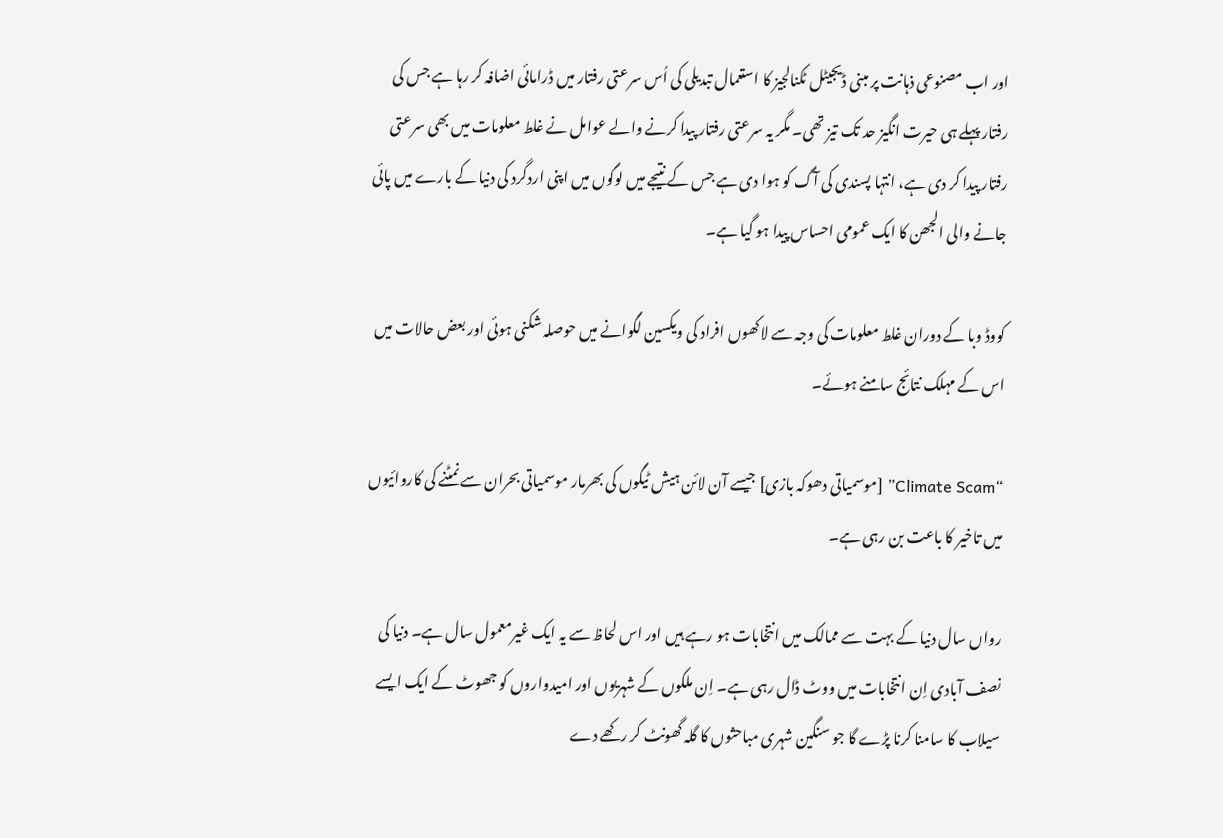اور اب مصنوعی ذہانت پر مبنی ڈیجیٹل ٹکنالجیز کا استعمال تبدیلی کی اُس سرعتی رفتار میں ڈرامائی اضافہ کر رہا ہے جس کی رفتار پہلے ہی حیرت انگیز حد تک تیز تھی۔ مگر یہ سرعتی رفتار پیدا کرنے والے عوامل نے غلط معلومات میں بھی سرعتی رفتار پیدا کر دی ہے، انتہا پسندی کی آگ کو ہوا دی ہے جس کے نتیجے میں لوگوں میں اپنی اردگرد کی دنیا کے بارے میں پائی جانے والی الجھن کا ایک عمومی احساس پیدا ہو گیا ہے۔

کووڈ وبا کے دوران غلط معلومات کی وجہ سے لاکھوں افراد کی ویکسین لگوانے میں حوصلہ شکنی ہوئی اور بعض حالات میں اس کے مہلک نتائج سامنے ہوئے۔

“Climate Scam” [موسمیاتی دھوکہ بازی] جیسے آن لائن ہیش ٹیگوں کی بھرمار موسمیاتی بحران سے نمٹنے کی کاروائیوں میں تاخیر کا باعت بن رہی ہے۔

رواں سال دنیا کے بہت سے ممالک میں انتخابات ہو رہے ہیں اور اس لحاظ سے یہ ایک غیرمعمول سال ہے۔ دنیا کی نصف آبادی اِن انتخابات میں ووٹ ڈال رہی ہے۔ اِن ملکوں کے شہریوں اور امیدواروں کو جھوٹ کے ایک ایسے سیلاب کا سامنا کرنا پڑے گا جو سنگین شہری مباحثوں کا گلہ گھونٹ کر رکھے دے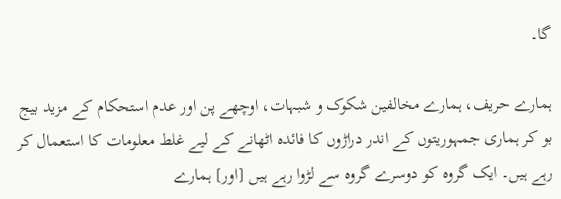گا۔

ہمارے حریف، ہمارے مخالفین شکوک و شبہات، اوچھے پن اور عدم استحکام کے مزید بیج بو کر ہماری جمہوریتوں کے اندر دراڑوں کا فائدہ اٹھانے کے لیے غلط معلومات کا استعمال کر رہے ہیں۔ ایک گروہ کو دوسرے گروہ سے لڑوا رہے ہیں [اور] ہمارے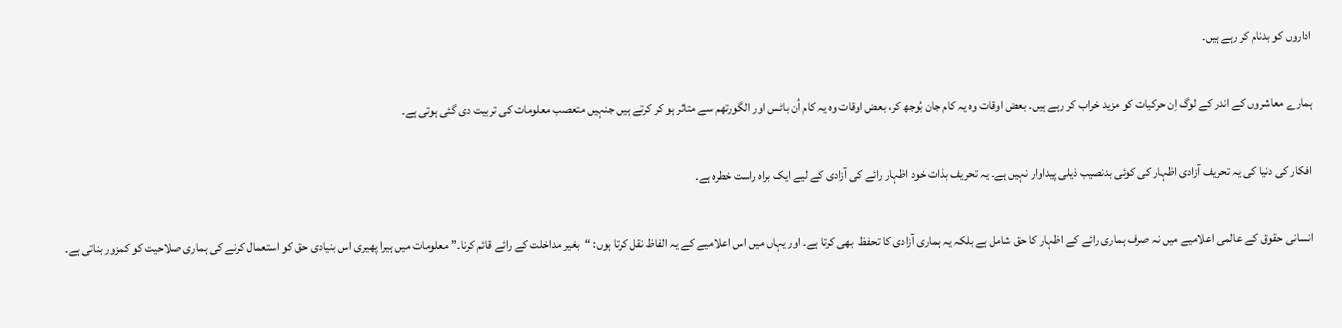اداروں کو بدنام کر رہے ہیں۔

ہمارے معاشروں کے اندر کے لوگ اِن حرکیات کو مزید خراب کر رہے ہیں۔ بعض اوقات وہ یہ کام جان بُوجھ کر، بعض اوقات وہ یہ کام اُن باٹس اور الگورتھم سے متاثر ہو کر کرتے ہیں جنہیں متعصب معلومات کی تربیت دی گئی ہوتی ہے۔

افکار کی دنیا کی یہ تحریف آزادی اظہار کی کوئی بدنصیب ذیلی پیداوار نہیں ہے۔ یہ تحریف بذات خود اظہار رائے کی آزادی کے لیے ایک براہ راست خطرہ ہے۔

انسانی حقوق کے عالمی اعلامیے میں نہ صرف ہماری رائے کے اظہار کا حق شامل ہے بلکہ یہ ہماری آزادی کا تحفظ  بھی کرتا ہے۔ اور یہاں میں اس اعلامیے کے یہ الفاظ نقل کرتا ہوں: “بغیر مداخلت کے رائے قائم کرنا۔” معلومات میں ہیرا پھیری اس بنیادی حق کو استعمال کرنے کی ہماری صلاحیت کو کمزور بناتی ہے۔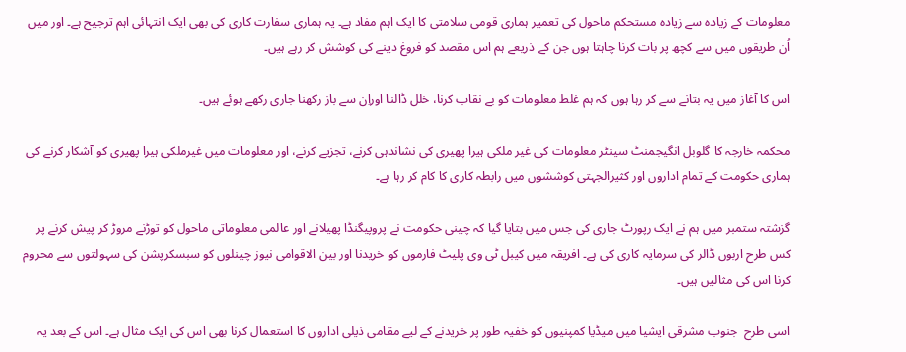معلومات کے زیادہ سے زیادہ مستحکم ماحول کی تعمیر ہماری قومی سلامتی کا ایک اہم مفاد ہے۔ یہ ہماری سفارت کاری کی بھی ایک انتہائی اہم ترجیح ہے۔ اور میں اُن طریقوں میں سے کچھ پر بات کرنا چاہتا ہوں جن کے ذریعے ہم اس مقصد کو فروغ دینے کی کوشش کر رہے ہیں۔

اس کا آغاز میں یہ بتانے سے کر رہا ہوں کہ ہم غلط معلومات کو بے نقاب کرنا، خلل ڈالنا اوراِن سے باز رکھنا جاری رکھے ہوئے ہیں۔

محکمہ خارجہ کا گلوبل انگیجمنٹ سینٹر معلومات کی غیر ملکی ہیرا پھیری کی نشاندہی کرنے، تجزیے کرنے، اور معلومات میں غیرملکی ہیرا پھیری کو آشکار کرنے کی ہماری حکومت کے تمام اداروں اور کثیرالجہتی کوششوں میں رابطہ کاری کا کام کر رہا ہے۔

گزشتہ ستمبر میں ہم نے ایک رپورٹ جاری کی جس میں بتایا گیا کہ چینی حکومت نے پروپیگنڈا پھیلانے اور عالمی معلوماتی ماحول کو توڑنے مروڑ کر پیش کرنے پر کس طرح اربوں ڈالر کی سرمایہ کاری کی ہے۔ افریقہ میں کیبل ٹی وی پلیٹ فارموں کو خریدنا اور بین الاقوامی نیوز چینلوں کو سبسکرپشن کی سہولتوں سے محروم کرنا اس کی مثالیں ہیں۔

اسی طرح  جنوب مشرقی ایشیا میں میڈیا کمپنیوں کو خفیہ طور پر خریدنے کے لیے مقامی ذیلی اداروں کا استعمال کرنا بھی اس کی ایک مثال ہے۔ اس کے بعد یہ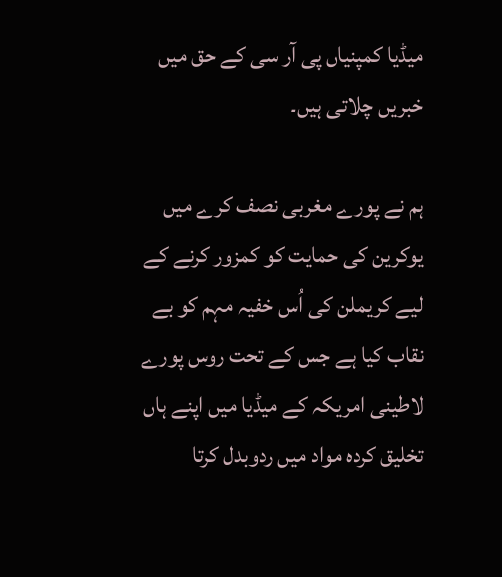میڈیا کمپنیاں پی آر سی کے حق میں خبریں چلاتی ہیں۔

ہم نے پورے مغربی نصف کرے میں یوکرین کی حمایت کو کمزور کرنے کے لیے کریملن کی اُس خفیہ مہم کو بے نقاب کیا ہے جس کے تحت روس پورے لاطینی امریکہ کے میڈیا میں اپنے ہاں تخلیق کردہ مواد میں ردوبدل کرتا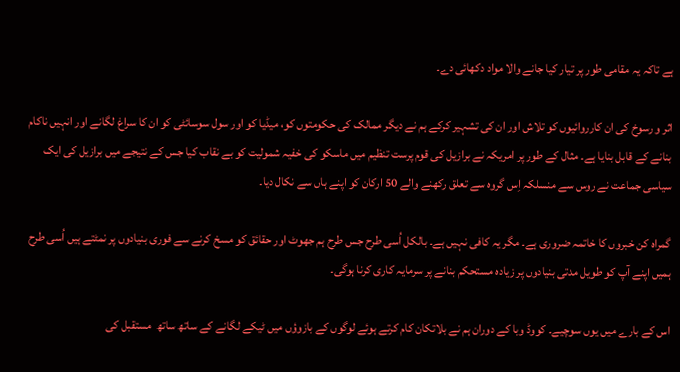ہے تاکہ یہ مقامی طور پر تیار کیا جانے والا مواد دکھائی دے۔

اثر و رسوخ کی ان کارروائیوں کو تلاش اور ان کی تشہیر کرکے ہم نے دیگر ممالک کی حکومتوں کو، میڈیا کو اور سول سوسائٹی کو ان کا سراغ لگانے اور انہیں ناکام بنانے کے قابل بنایا ہے۔ مثال کے طور پر امریکہ نے برازیل کی قوم پرست تنظیم میں ماسکو کی خفیہ شمولیت کو بے نقاب کیا جس کے نتیجے میں برازیل کی ایک سیاسی جماعت نے روس سے منسلکہ اِس گروہ سے تعلق رکھنے والے 50 ارکان کو اپنے ہاں سے نکال دیا۔

گمراہ کن خبروں کا خاتمہ ضروری ہے۔ مگر یہ کافی نہیں ہے۔ بالکل اُسی طرح جس طرح ہم جھوٹ اور حقائق کو مسخ کرنے سے فوری بنیادوں پر نمٹتے ہیں اُسی طرح ہمیں اپنے آپ کو طویل مدتی بنیادوں پر زیادہ مستحکم بنانے پر سرمایہ کاری کرنا ہوگی۔

اس کے بارے میں یوں سوچیے۔ کووڈ وبا کے دوران ہم نے بلاتکان کام کرتے ہوئے لوگوں کے بازوؤں میں ٹیکے لگانے کے ساتھ ساتھ  مستقبل کی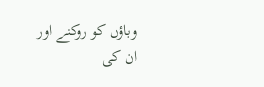وباؤں کو روکنے اور ان کی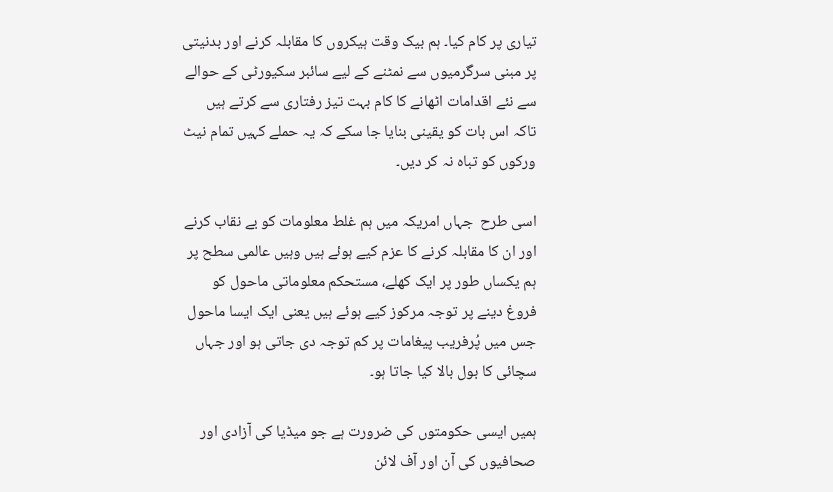تیاری پر کام کیا۔ ہم بیک وقت ہیکروں کا مقابلہ کرنے اور بدنیتی پر مبنی سرگرمیوں سے نمٹنے کے لیے سائبر سکیورٹی کے حوالے سے نئے اقدامات اٹھانے کا کام بہت تیز رفتاری سے کرتے ہیں تاکہ اس بات کو یقینی بنایا جا سکے کہ یہ حملے کہیں تمام نیٹ ورکوں کو تباہ نہ کر دیں۔

اسی طرح  جہاں امریکہ میں ہم غلط معلومات کو بے نقاب کرنے اور ان کا مقابلہ کرنے کا عزم کیے ہوئے ہیں وہیں عالمی سطح پر ہم یکساں طور پر ایک کھلے، مستحکم معلوماتی ماحول کو فروغ دینے پر توجہ مرکوز کیے ہوئے ہیں یعنی ایک ایسا ماحول جس میں پُرفریب پیغامات پر کم توجہ دی جاتی ہو اور جہاں سچائی کا بول بالا کیا جاتا ہو۔

ہمیں ایسی حکومتوں کی ضرورت ہے جو میڈیا کی آزادی اور صحافیوں کی آن اور آف لائن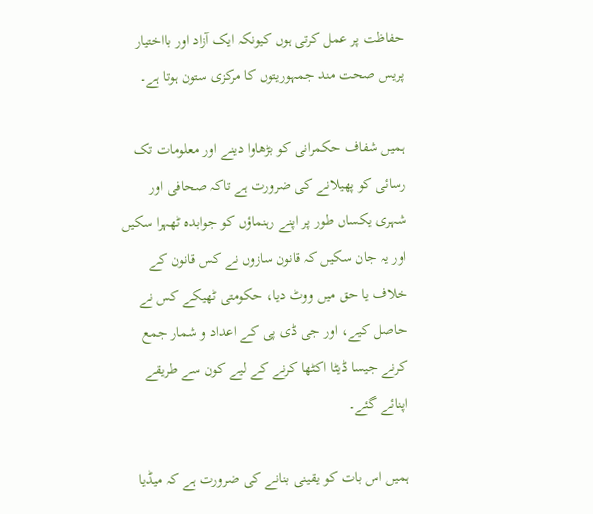حفاظت پر عمل کرتی ہوں کیونکہ ایک آزاد اور بااختیار پریس صحت مند جمہوریتوں کا مرکزی ستون ہوتا ہے۔

ہمیں شفاف حکمرانی کو بڑھاوا دینے اور معلومات تک رسائی کو پھیلانے کی ضرورت ہے تاکہ صحافی اور شہری یکساں طور پر اپنے رہنماؤں کو جوابدہ ٹھہرا سکیں اور یہ جان سکیں کہ قانون سازوں نے کس قانون کے خلاف یا حق میں ووٹ دیا، حکومتی ٹھیکے کس نے حاصل کیے، اور جی ڈی پی کے اعداد و شمار جمع کرنے جیسا ڈیٹا اکٹھا کرنے کے لیے کون سے طریقے اپنائے گئے۔

ہمیں اس بات کو یقینی بنانے کی ضرورت ہے کہ میڈیا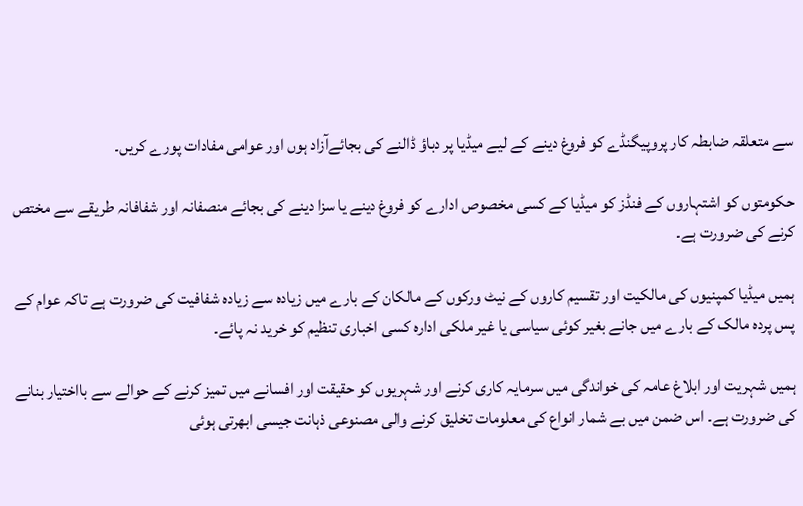سے متعلقہ ضابطہ کار پروپیگنڈے کو فروغ دینے کے لیے میڈیا پر دباؤ ڈالنے کی بجائےآزاد ہوں اور عوامی مفادات پورے کریں۔

حکومتوں کو اشتہاروں کے فنڈز کو میڈیا کے کسی مخصوص ادارے کو فروغ دینے یا سزا دینے کی بجائے منصفانہ اور شفافانہ طریقے سے مختص کرنے کی ضرورت ہے۔

ہمیں میڈیا کمپنیوں کی مالکیت اور تقسیم کاروں کے نیٹ ورکوں کے مالکان کے بارے میں زیادہ سے زیادہ شفافیت کی ضرورت ہے تاکہ عوام کے پس پردہ مالک کے بارے میں جانے بغیر کوئی سیاسی یا غیر ملکی ادارہ کسی اخباری تنظیم کو خرید نہ پائے۔

ہمیں شہریت اور ابلاغ عامہ کی خواندگی میں سرمایہ کاری کرنے اور شہریوں کو حقیقت اور افسانے میں تمیز کرنے کے حوالے سے بااختیار بنانے کی ضرورت ہے۔ اس ضمن میں بے شمار انواع کی معلومات تخلیق کرنے والی مصنوعی ذہانت جیسی ابھرتی ہوئی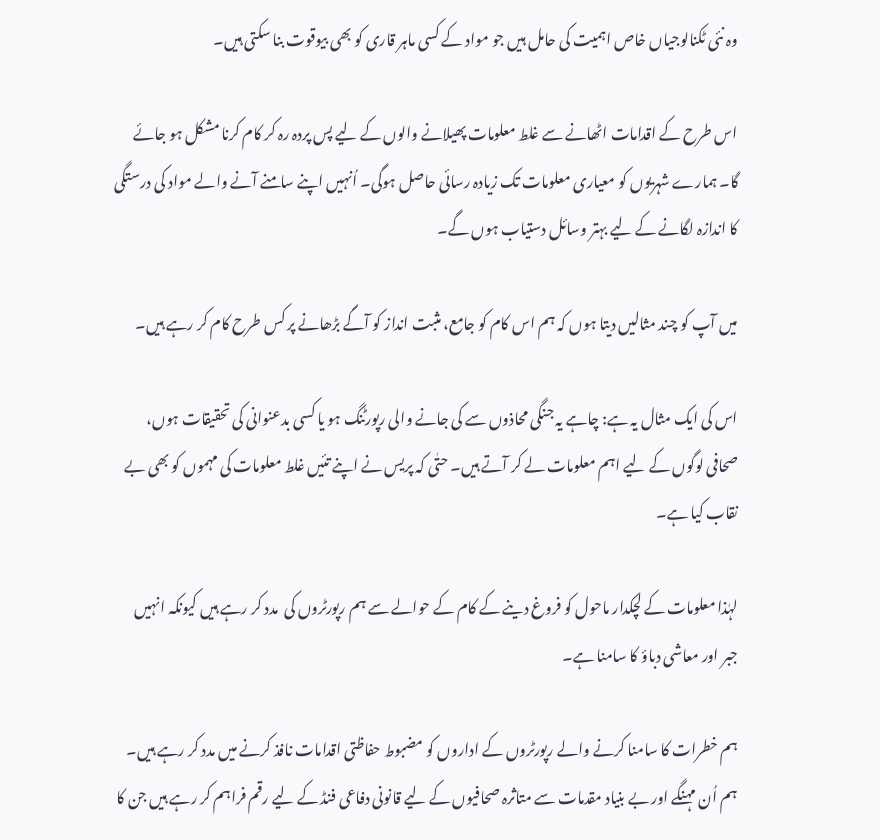وہ نئی ٹکنالوجیاں خاص اہمیت کی حامل ہیں جو مواد کے کسی ماہر قاری کو بھی بیوقوت بنا سکتی ہیں۔

اس طرح کے اقدامات اٹھانے سے غلط معلومات پھیلانے والوں کے لیے پس پردہ رہ کر کام کرنا مشکل ہو جائے گا۔ ہمارے شہریوں کو معیاری معلومات تک زیادہ رسائی حاصل ہوگی۔ اُنہیں اپنے سامنے آنے والے مواد کی درستگی کا اندازہ لگانے کے لیے بہتر وسائل دستیاب ہوں گے۔

میں آپ کو چند مثالیں دیتا ہوں کہ ہم اس کام کو جامع، مثبت انداز کو آگے بڑھانے پر کس طرح کام کر رہے ہیں۔

اس کی ایک مثال یہ ہے: چاہے یہ جنگی محاذوں سے کی جانے والی رپورٹنگ ہو یا کسی بدعنوانی کی تحقیقات ہوں، صحافی لوگوں کے لیے اہم معلومات لے کر آتے ہیں۔ حتٰی کہ پریس نے اپنے تئیں غلط معلومات کی مہموں کو بھی بے نقاب کیا ہے۔

لہٰذا معلومات کے لچکدار ماحول کو فروغ دینے کے کام کے حوالے سے ہم رپورٹروں کی  مدد کر رہے ہیں کیونکہ انہیں جبر اور معاشی دباؤ کا سامنا ہے۔

ہم خطرات کا سامنا کرنے والے رپورٹروں کے اداروں کو مضبوط حفاظتی اقدامات نافذ کرنے میں مدد کر رہے ہیں۔ ہم اُن مہنگے اور بے بنیاد مقدمات سے متاثرہ صحافیوں کے لیے قانونی دفاعی فنڈ کے لیے رقم فراہم کر رہے ہیں جن کا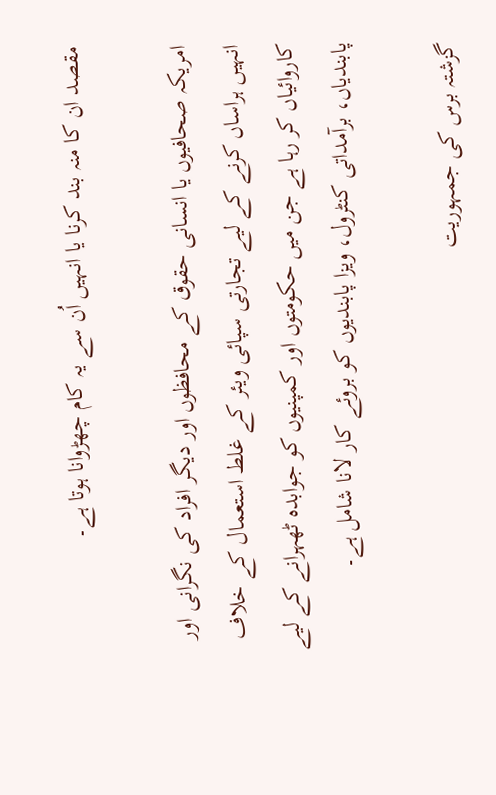مقصد ان کا منہ بند کرنا یا انہیں اُن سے یہ کام چھڑوانا ہوتا ہے۔

امریکہ صحافیوں یا انسانی حقوق کے محافظوں اور دیگر افراد کی نگرانی اور انہیں ہراساں کرنے کے لیے تجارتی سپائی ویئر کے غلط استعمال کے خلاف کاروائیاں کر رہا ہے جن میں حکومتوں اور کمپنیوں کو جوابدہ ٹھہرانے کے لیے پابندیاں، برآمداتی کنٹرول، ویزا پابندیوں کو بروئے کار لانا شامل ہے۔

گزشتہ برس کی جمہوریت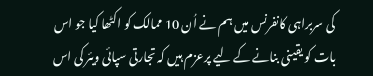کی سربراہی کانفرنس میں ہم نے اُن 10 ممالک کو اکٹھا کیا جو اس بات کو یقینی بنانے کے لیے پرعزم ہیں کہ تجارتی سپائی ویئر کی اس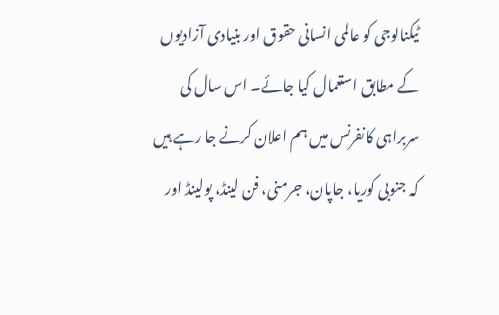ٹیکنالوجی کو عالمی انسانی حقوق اور بنیادی آزادیوں کے مطابق استعمال کیا جائے۔ اس سال کی سربراہی کانفرنس میں ہم اعلان کرنے جا رہے ہیں کہ جنوبی کوریا، جاپان، جرمنی، فن لینڈ، پولینڈ اور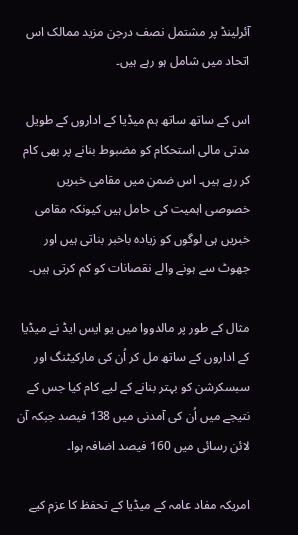آئرلینڈ پر مشتمل نصف درجن مزید ممالک اس اتحاد میں شامل ہو رہے ہیں۔

اس کے ساتھ ساتھ ہم میڈیا کے اداروں کے طویل مدتی مالی استحکام کو مضبوط بنانے پر بھی کام کر رہے ہیں۔ اس ضمن میں مقامی خبریں خصوصی اہمیت کی حامل ہیں کیونکہ مقامی خبریں ہی لوگوں کو زیادہ باخبر بناتی ہیں اور جھوٹ سے ہونے والے نقصانات کو کم کرتی ہیں۔

مثال کے طور پر مالدووا میں یو ایس ایڈ نے میڈیا کے اداروں کے ساتھ مل کر اُن کی مارکیٹنگ اور سبسکرشن کو بہتر بنانے کے لیے کام کیا جس کے نتیجے میں اُن کی آمدنی میں 138 فیصد جبکہ آن لائن رسائی میں 160 فیصد اضافہ ہوا۔

امریکہ مفاد عامہ کے میڈیا کے تحفظ کا عزم کیے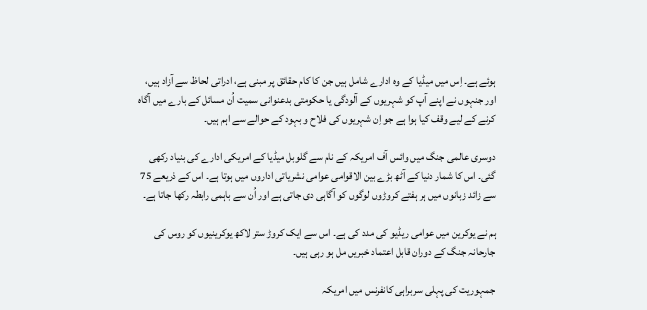ہوئے ہے۔ اِس میں میڈیا کے وہ ادارے شامل ہیں جن کا کام حقائق پر مبنی ہے، ادراتی لحاظ سے آزاد ہیں، اور جنہوں نے اپنے آپ کو شہریوں کے آلودگی یا حکومتی بدعنوانی سمیت اُن مسائل کے بارے میں آگاہ کرنے کے لیے وقف کیا ہوا ہے جو اِن شہریوں کی فلاح و بہود کے حوالے سے اہم ہیں۔

دوسری عالمی جنگ میں وائس آف امریکہ کے نام سے گلوبل میڈیا کے امریکی ادارے کی بنیاد رکھی گئی۔ اس کا شمار دنیا کے آٹھ بڑے بین الاقوامی عوامی نشریاتی اداروں میں ہوتا ہے۔ اس کے ذریعے 75 سے زائد زبانوں میں ہر ہفتے کروڑوں لوگوں کو آگاہی دی جاتی ہے اور اُن سے باہمی رابطہ رکھا جاتا ہے۔

ہم نے یوکرین میں عوامی ریڈیو کی مدد کی ہے۔ اس سے ایک کروڑ ستر لاکھ یوکرینیوں کو روس کی جارحانہ جنگ کے دوران قابل اعتماد خبریں مل ہو رہی ہیں۔

جمہوریت کی پہلی سربراہی کانفرنس میں امریکہ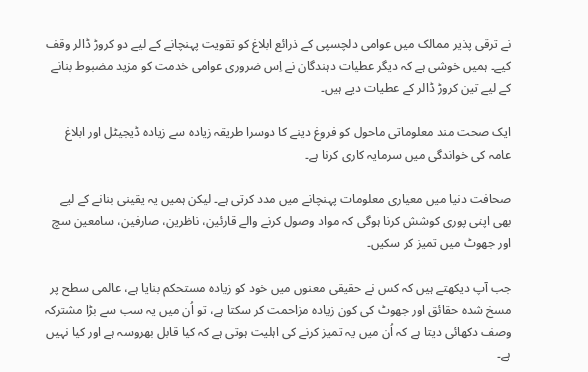نے ترقی پذیر ممالک میں عوامی دلچسپی کے ذرائع ابلاغ کو تقویت پہنچانے کے لیے دو کروڑ ڈالر وقف کیے۔ ہمیں خوشی ہے کہ دیگر عطیات دہندگان نے اِس ضروری عوامی خدمت کو مزید مضبوط بنانے کے لیے تین کروڑ ڈالر کے عطیات دیے ہیں۔

ایک صحت مند معلوماتی ماحول کو فروغ دینے کا دوسرا طریقہ زیادہ سے زیادہ ڈیجیٹل اور ابلاغ عامہ کی خواندگی میں سرمایہ کاری کرنا ہے۔

صحافت دنیا میں معیاری معلومات پہنچانے میں مدد کرتی ہے۔ لیکن ہمیں یہ یقینی بنانے کے لیے بھی اپنی پوری کوشش کرنا ہوگی کہ مواد وصول کرنے والے قارئین، ناظرین، صارفین، سامعین سچ اور جھوٹ میں تمیز کر سکیں۔

جب آپ دیکھتے ہیں کہ کس نے حقیقی معنوں میں خود کو زیادہ مستحکم بنایا ہے، عالمی سطح پر مسخ شدہ حقائق اور جھوٹ کی کون زیادہ مزاحمت کر سکتا ہے، تو اُن میں یہ سب سے بڑا مشترکہ وصف دکھائی دیتا ہے کہ اُن میں یہ تمیز کرنے کی اہلیت ہوتی ہے کہ کیا قابل بھروسہ ہے اور کیا نہیں ہے۔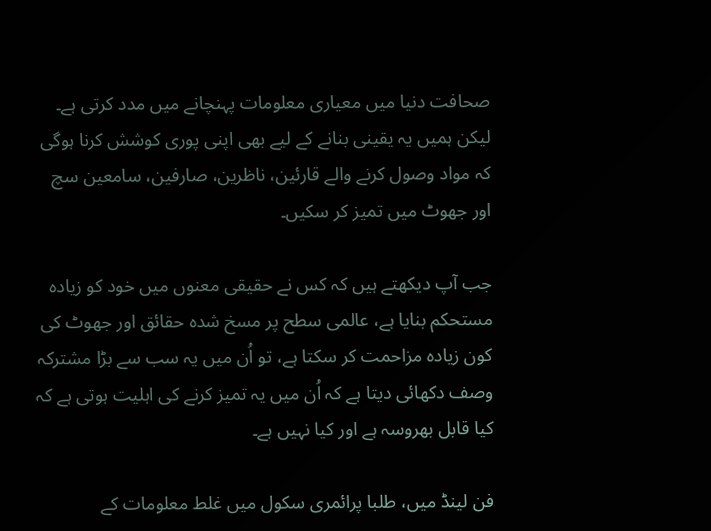صحافت دنیا میں معیاری معلومات پہنچانے میں مدد کرتی ہے۔ لیکن ہمیں یہ یقینی بنانے کے لیے بھی اپنی پوری کوشش کرنا ہوگی کہ مواد وصول کرنے والے قارئین، ناظرین، صارفین، سامعین سچ اور جھوٹ میں تمیز کر سکیں۔

جب آپ دیکھتے ہیں کہ کس نے حقیقی معنوں میں خود کو زیادہ مستحکم بنایا ہے، عالمی سطح پر مسخ شدہ حقائق اور جھوٹ کی کون زیادہ مزاحمت کر سکتا ہے، تو اُن میں یہ سب سے بڑا مشترکہ وصف دکھائی دیتا ہے کہ اُن میں یہ تمیز کرنے کی اہلیت ہوتی ہے کہ کیا قابل بھروسہ ہے اور کیا نہیں ہے۔

فن لینڈ میں، طلبا پرائمری سکول میں غلط معلومات کے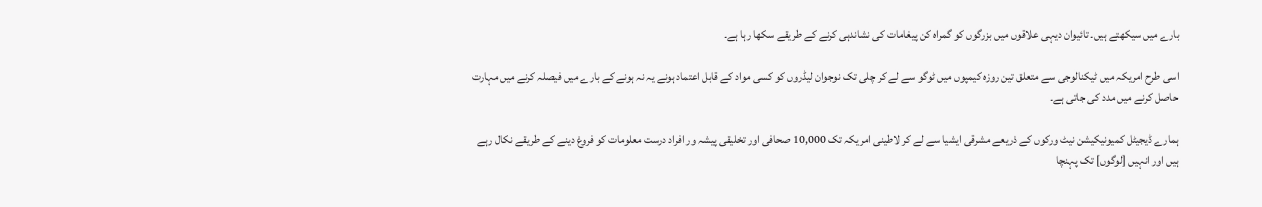بارے میں سیکھتے ہیں۔ تائیوان دیہی علاقوں میں بزرگوں کو گمراہ کن پیغامات کی نشاندہی کرنے کے طریقے سکھا رہا ہے۔

اسی طرح امریکہ میں ٹیکنالوجی سے متعلق تین روزہ کیمپوں میں ٹوگو سے لے کر چلی تک نوجوان لیڈروں کو کسی مواد کے قابل اعتماد ہونے یہ نہ ہونے کے بارے میں فیصلہ کرنے میں مہارت حاصل کرنے میں مدد کی جاتی ہے۔

ہمارے ڈیجیٹل کمیونیکیشن نیٹ ورکوں کے ذریعے مشرقی ایشیا سے لے کر لاطینی امریکہ تک 10,000 صحافی اور تخلیقی پیشہ ور افراد درست معلومات کو فروغ دینے کے طریقے نکال رہے ہیں اور انہیں [لوگوں] تک پہنچا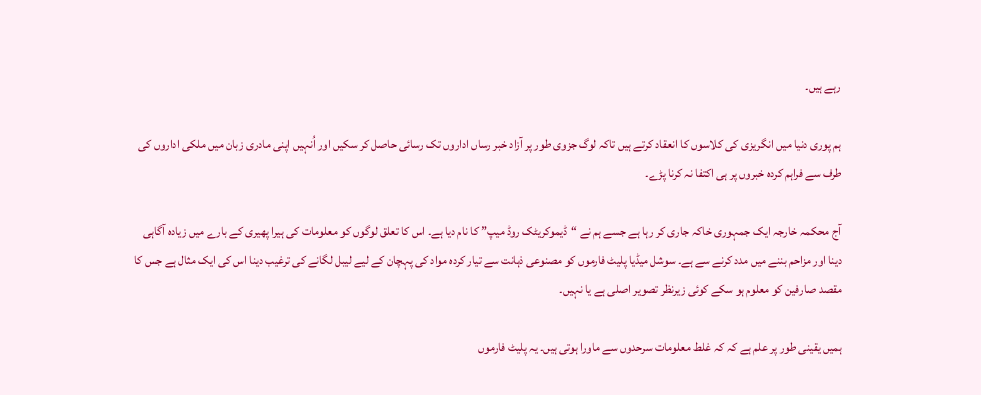رہے ہیں۔

ہم پوری دنیا میں انگریزی کی کلاسوں کا انعقاد کرتے ہيں تاکہ لوگ جزوی طور پر آزاد خبر رساں اداروں تک رسائی حاصل کر سکیں اور اُنہیں اپنی مادری زبان میں ملکی اداروں کی طرف سے فراہم کردہ خبروں پر ہی اکتفا نہ کرنا پڑے۔

آج محکمہ خارجہ ایک جمہوری خاکہ جاری کر رہا ہے جسے ہم نے “ڈیموکریٹک روڈ میپ” کا نام دیا ہے۔ اس کا تعلق لوگوں کو معلومات کی ہیرا پھیری کے بارے میں زیادہ آگاہی دینا اور مزاحم بننے میں مدد کرنے سے ہے۔ سوشل میڈیا پلیٹ فارموں کو مصنوعی ذہانت سے تیار کردہ مواد کی پہچان کے لیے لیبل لگانے کی ترغیب دینا اس کی ایک مثال ہے جس کا مقصد صارفین کو معلوم ہو سکے کوئی زیرنظر تصویر اصلی ہے یا نہیں۔

ہمیں یقینی طور پر علم ہے کہ کہ غلط معلومات سرحدوں سے ماورا ہوتی ہیں۔ یہ پلیٹ فارموں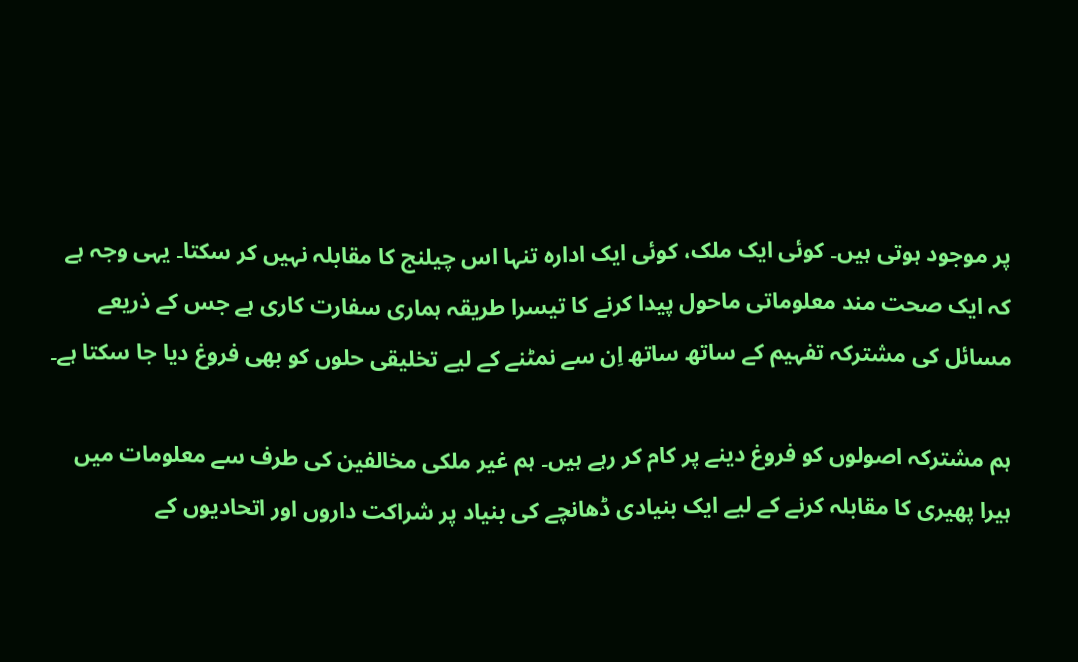پر موجود ہوتی ہيں۔ کوئی ایک ملک، کوئی ایک ادارہ تنہا اس چیلنج کا مقابلہ نہیں کر سکتا۔ یہی وجہ ہے کہ ایک صحت مند معلوماتی ماحول پیدا کرنے کا تیسرا طریقہ ہماری سفارت کاری ہے جس کے ذریعے مسائل کی مشترکہ تفہیم کے ساتھ ساتھ اِن سے نمٹنے کے لیے تخلیقی حلوں کو بھی فروغ دیا جا سکتا ہے۔

ہم مشترکہ اصولوں کو فروغ دینے پر کام کر رہے ہیں۔ ہم غیر ملکی مخالفین کی طرف سے معلومات میں ہیرا پھیری کا مقابلہ کرنے کے لیے ایک بنیادی ڈھانچے کی بنیاد پر شراکت داروں اور اتحادیوں کے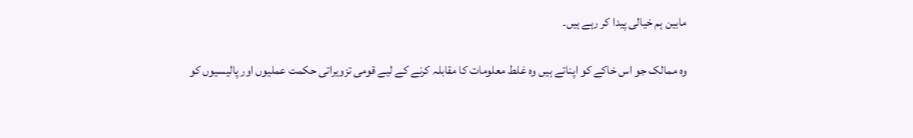مابین ہم خیالی پیدا کر رہے ہیں۔

وہ ممالک جو اس خاکے کو اپناتے ہیں وہ غلط معلومات کا مقابلہ کرنے کے لیے قومی تزویراتی حکمت عملیوں اور پالیسیوں کو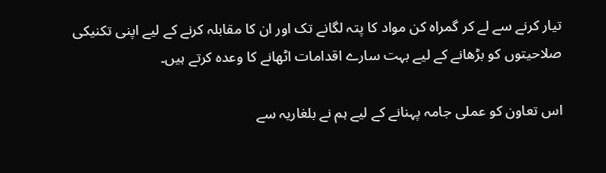تیار کرنے سے لے کر گمراہ کن مواد کا پتہ لگانے تک اور ان کا مقابلہ کرنے کے لیے اپنی تکنیکی صلاحیتوں کو بڑھانے کے لیے بہت سارے اقدامات اٹھانے کا وعدہ کرتے ہیں۔

اس تعاون کو عملی جامہ پہنانے کے لیے ہم نے بلغاریہ سے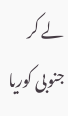لے کر جنوبی کوریا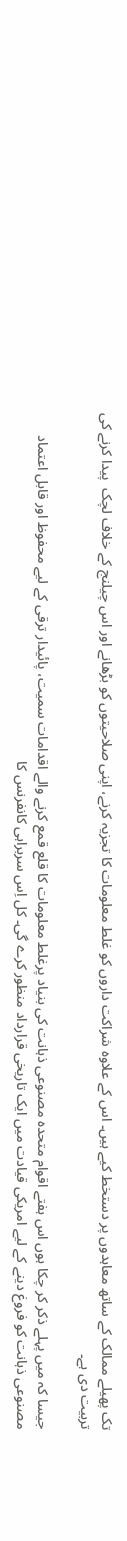تک پھیلے ممالک کے ساتھ معاہدوں پر دستخط کیے ہیں۔ اس کے علاوہ شراکت داروں کو غلط معلومات کا تجزیہ کرنے، اپنی صلاحیتوں کو بڑھانے اور اس چیلنج کے خلاف لچک  پیدا کرنے کی تربیت دی ہے۔

جیسا کہ میں پہلے ذکر کر چکا ہوں اس ہفتے اقوام متحدہ مصنوعی ذہانت کی بنياد پرغلط معلومات کا قلع قمع کرنے والے اقدامات سمیت، پائیدار ترقی کے لیے محفوظ اور قابل اعتماد مصنوعی ذہانت کو فروغ دینے کے لیے امریکی قیادت میں ایک تاریخی قرارداد منظور کرے گی۔ کل اِس سربراہی کانفرنس کا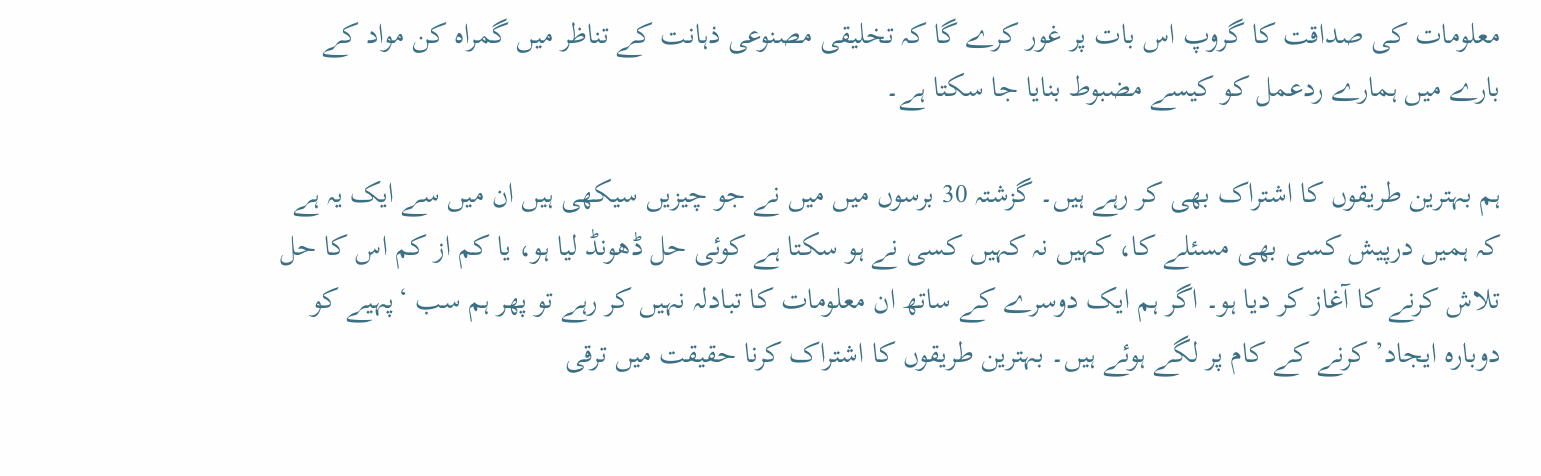معلومات کی صداقت کا گروپ اس بات پر غور کرے گا کہ تخلیقی مصنوعی ذہانت کے تناظر میں گمراہ کن مواد کے بارے میں ہمارے ردعمل کو کیسے مضبوط بنایا جا سکتا ہے۔

ہم بہترین طریقوں کا اشتراک بھی کر رہے ہیں۔ گزشتہ 30 برسوں میں میں نے جو چیزیں سیکھی ہیں ان میں سے ایک یہ ہے کہ ہمیں درپیش کسی بھی مسئلے کا، کہیں نہ کہیں کسی نے ہو سکتا ہے کوئی حل ڈھونڈ لیا ہو، یا کم از کم اس کا حل تلاش کرنے کا آغاز کر دیا ہو۔ اگر ہم ایک دوسرے کے ساتھ ان معلومات کا تبادلہ نہیں کر رہے تو پھر ہم سب ‘پہیے کو دوبارہ ایجاد’ کرنے کے کام پر لگے ہوئے ہیں۔ بہترین طریقوں کا اشتراک کرنا حقیقت میں ترقی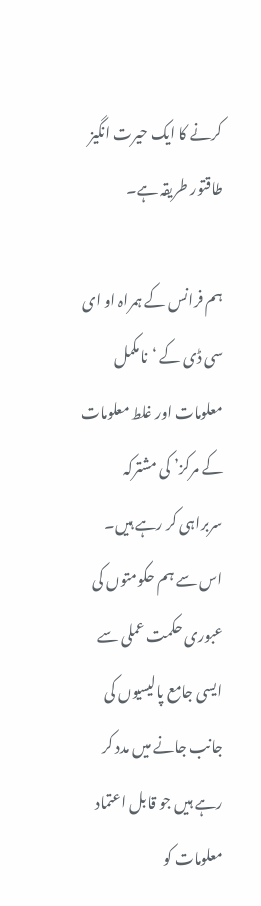کرنے کا ایک حیرت انگیز طاقتور طریقہ ہے۔

ہم فرانس کے ہمراہ او ای سی ڈی کے ‘نامکمل معلومات اور غلط معلومات کے مرکز’ کی مشترکہ سربراہی کر رہے ہیں۔ اس سے ہم حکومتوں کی عبوری حکمت عملی سے ایسی جامع پالیسیوں کی جانب جانے میں مدد کر رہے ہیں جو قابل اعتماد معلومات کو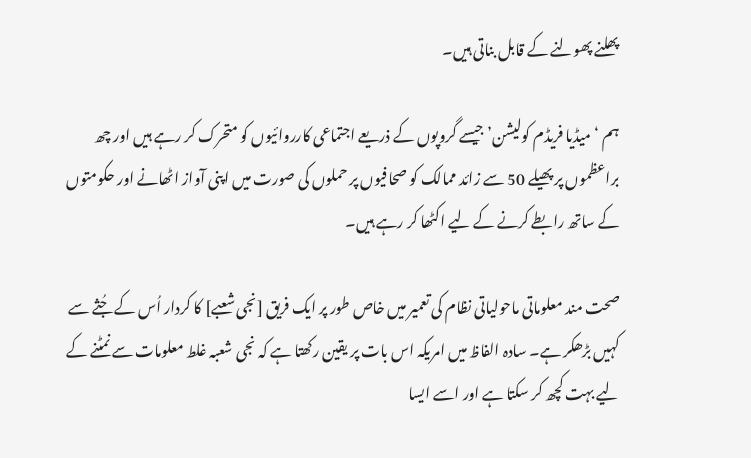پھلنے پھولنے کے قابل بناتی ہیں۔

ہم ‘میڈیا فریڈم کولیشن’ جیسے گروپوں کے ذریعے اجتماعی کارروائیوں کو متحرک کر رہے ہیں اور چھ براعظموں پر پھیلے 50 سے زائد ممالک کو صحافیوں پر حملوں کی صورت میں اپنی آواز اٹھانے اور حکومتوں کے ساتھ رابطے کرنے کے لیے اکٹھا کر رہے ہیں۔

صحت مند معلوماتی ماحولیاتی نظام کی تعمیر میں خاص طور پر ایک فریق [نجی شعبے] کا کردار اُس کے جُثے سے کہیں بڑھکر ہے۔ سادہ الفاظ میں امریکہ اس بات پر یقین رکھتا ہے کہ نجی شعبہ غلط معلومات سے نمٹنے کے لیے بہت کچھ کر سکتا ہے اور اسے ایسا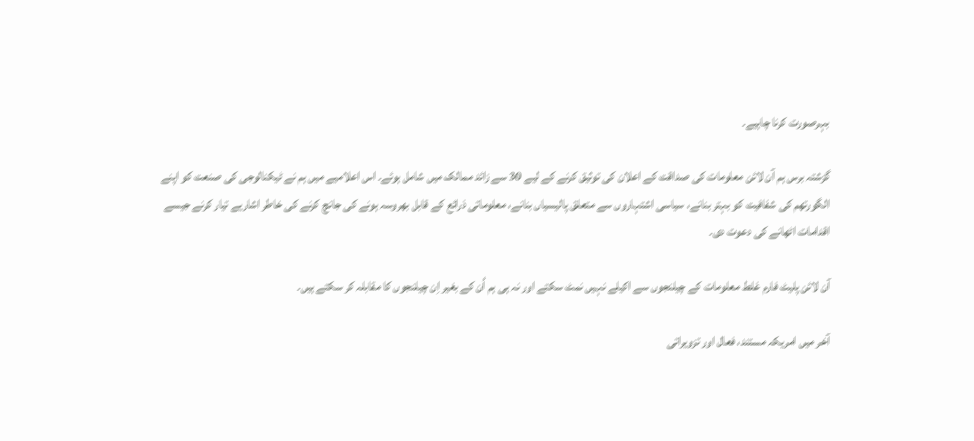بہرصورت کرنا چاہیے۔

گزشتہ برس ہم آن لائن معلومات کی صداقت کے اعلان کی توثیق کرنے کے لیے 30 سے زائد ممالک میں شامل ہوئے۔ اس اعلامیے میں ہم نے ٹیکنالوجی کی صنعت کو اپنے الگورتھم کی شفافیت کو بہتر بنانے، سیاسی اشتہاروں سے متعلق پالیسیاں بنانے، معلوماتی ذرائع کے قابل بھروسہ ہونے کی جانچ کرنے کی خاطر اشاریے تیار کرنے جیسے اقدامات اٹھانے کی دعوت دی۔

آن لائن پلیٹ فارم غلط معلومات کے چیلنجوں سے اکیلے نہیں نمٹ سکتے اور نہ ہی ہم اُن کے بغیر اِن چیلنجوں کا مقابلہ کر سکتے ہیں۔

آخر میں امریکہ مستند، فعال اور تزویراتی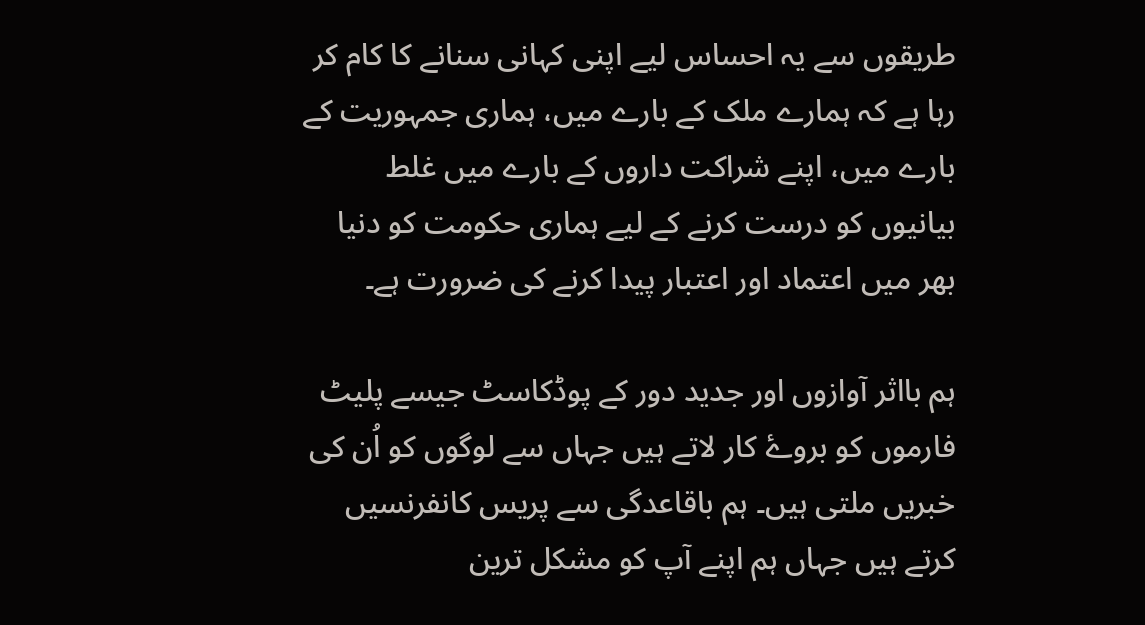طریقوں سے یہ احساس لیے اپنی کہانی سنانے کا کام کر رہا ہے کہ ہمارے ملک کے بارے میں، ہماری جمہوریت کے بارے میں، اپنے شراکت داروں کے بارے میں غلط بیانیوں کو درست کرنے کے لیے ہماری حکومت کو دنیا بھر میں اعتماد اور اعتبار پیدا کرنے کی ضرورت ہے۔

ہم بااثر آوازوں اور جدید دور کے پوڈکاسٹ جیسے پلیٹ فارموں کو بروۓ کار لاتے ہيں جہاں سے لوگوں کو اُن کی خبریں ملتی ہیں۔ ہم باقاعدگی سے پریس کانفرنسیں کرتے ہیں جہاں ہم اپنے آپ کو مشکل ترین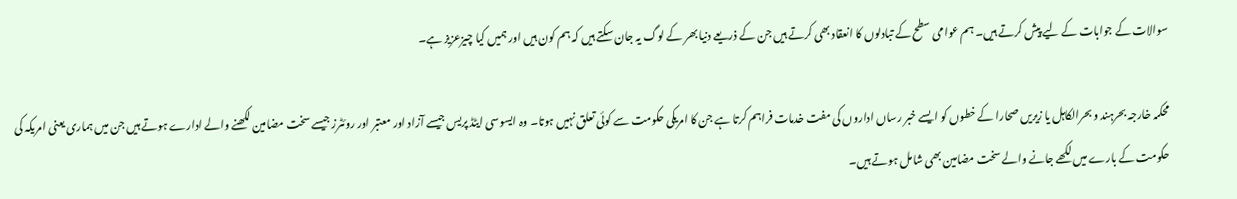سوالات کے جوابات کے لیے پیش کرتے ہیں۔ ہم عوامی سطح کے تبادلوں کا انعقاد بھی کرتے ہیں جن کے ذريعے دنیا بھر کے لوگ یہ جان سکتے ہیں کہ ہم کون ہیں اور ہمیں کیا چیزعزیز ہے۔

محکمہ خارجہ بحرہند و بحرالکاہل یا زیریں صحارا کے خطوں کو ایسے خبر رساں اداروں کی مفت خدمات فراہم کرتا ہے جن کا امریکی حکومت سے کوئی تعلق نہیں ہوتا۔ وہ ایسوسی ایٹڈ پریس جیسے آزاد اور معتبر اور روئٹرز جیسے سخت مضامین لکھنے والے ادارے ہوتے ہیں جن میں ہماری یعنی امریکہ کی حکومت کے بارے میں لکھے جانے والے سخت مضامین بھی شامل ہوتے ہیں۔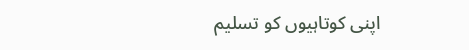اپنی کوتاہیوں کو تسلیم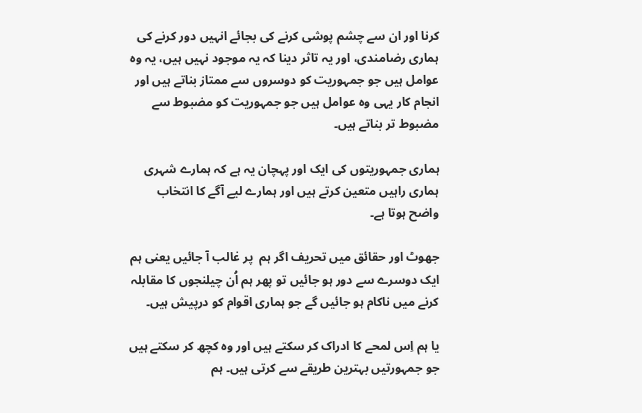کرنا اور ان سے چشم پوشی کرنے کی بجائے انہیں دور کرنے کی ہماری رضامندی، اور یہ تاثر دینا کہ یہ موجود نہیں ہیں، یہ وہ عوامل ہیں جو جمہوریت کو دوسروں سے ممتاز بناتے ہیں اور انجام کار یہی وہ عوامل ہیں جو جمہوریت کو مضبوط سے مضبوط تر بناتے ہیں۔

ہماری جمہوریتوں کی ایک اور پہچان یہ ہے کہ ہمارے شہری ہماری راہیں متعين کرتے ہيں اور ہمارے لیے آگے کا انتخاب واضح ہوتا ہے۔

جھوٹ اور حقائق میں تحریف اگر ہم  پر غالب آ جائیں یعنی ہم ایک دوسرے سے دور ہو جائیں تو پھر ہم اُن چیلنجوں کا مقابلہ کرنے میں ناکام ہو جائیں گے جو ہماری اقوام کو درپیش ہیں۔

یا ہم اِس لمحے کا ادراک کر سکتے ہيں اور وہ کچھ کر سکتے ہیں جو جمہورتيں بہترین طریقے سے کرتی ہیں۔ ہم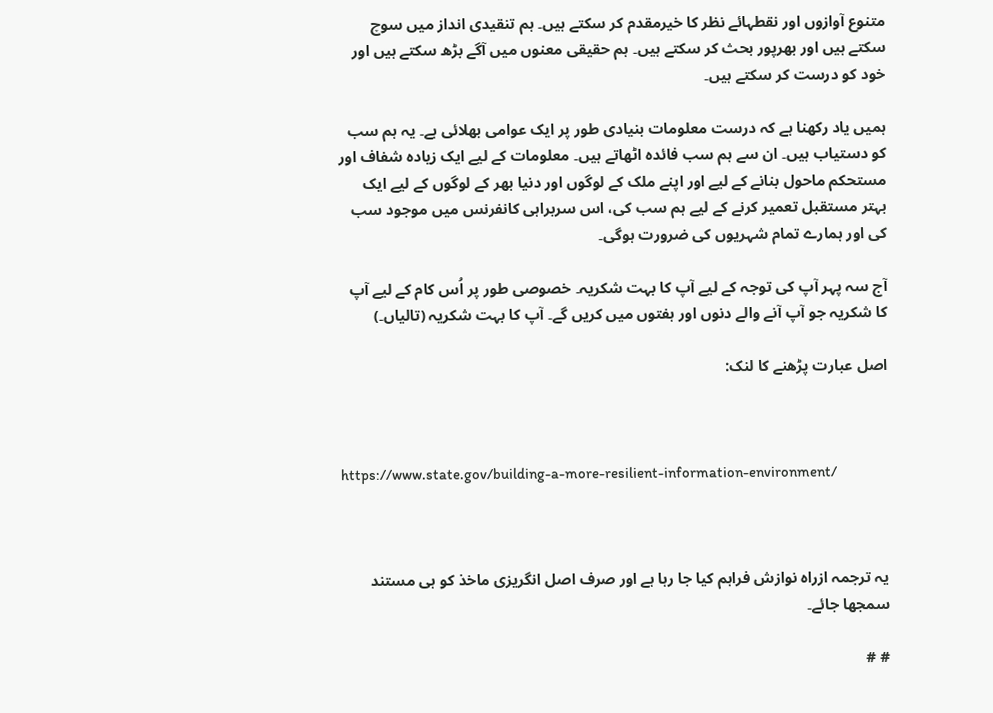متنوع آوازوں اور نقطہائے نظر کا خیرمقدم کر سکتے ہیں۔ ہم تنقیدی انداز میں سوچ سکتے ہیں اور بھرپور بحث کر سکتے ہیں۔ ہم حقیقی معنوں میں آگے بڑھ سکتے ہیں اور خود کو درست کر سکتے ہیں۔

ہمیں یاد رکھنا ہے کہ درست معلومات بنیادی طور پر ایک عوامی بھلائی ہے۔ یہ ہم سب کو دستیاب ہیں۔ ان سے ہم سب فائدہ اٹھاتے ہیں۔ معلومات کے لیے ایک زیادہ شفاف اور مستحکم ماحول بنانے کے لیے اور اپنے ملک کے لوگوں اور دنیا بھر کے لوگوں کے لیے ایک بہتر مستقبل تعمیر کرنے کے لیے ہم سب کی، اس سربراہی کانفرنس میں موجود سب کی اور ہمارے تمام شہریوں کی ضرورت ہوگی۔

آج سہ پہر آپ کی توجہ کے لیے آپ کا بہت شکریہ۔ خصوصی طور پر اُس کام کے لیے آپ کا شکریہ جو آپ آنے والے دنوں اور ہفتوں میں کریں گے۔ آپ کا بہت شکریہ (تالیاں۔)

اصل عبارت پڑھنے کا لنک:



https://www.state.gov/building-a-more-resilient-information-environment/



یہ ترجمہ ازراہ نوازش فراہم کیا جا رہا ہے اور صرف اصل انگریزی ماخذ کو ہی مستند سمجھا جائے۔

# #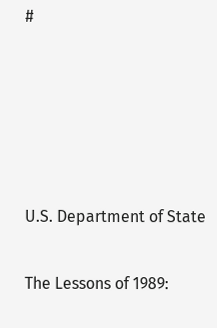#





U.S. Department of State

The Lessons of 1989: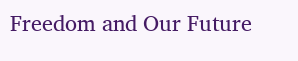Freedom and Our Future